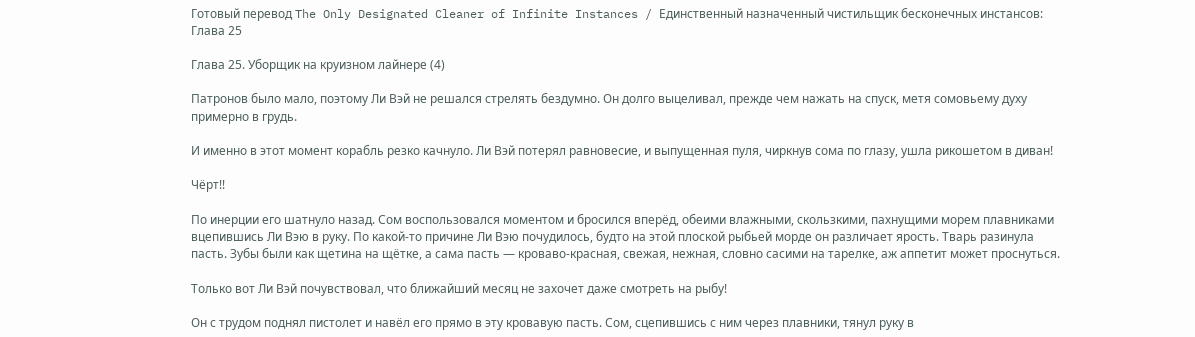Готовый перевод The Only Designated Cleaner of Infinite Instances / Единственный назначенный чистильщик бесконечных инстансов: Глава 25

Глава 25. Уборщик на круизном лайнере (4)

Патронов было мало, поэтому Ли Вэй не решался стрелять бездумно. Он долго выцеливал, прежде чем нажать на спуск, метя сомовьему духу примерно в грудь.

И именно в этот момент корабль резко качнуло. Ли Вэй потерял равновесие, и выпущенная пуля, чиркнув сома по глазу, ушла рикошетом в диван!

Чёрт!!

По инерции его шатнуло назад. Сом воспользовался моментом и бросился вперёд, обеими влажными, скользкими, пахнущими морем плавниками вцепившись Ли Вэю в руку. По какой-то причине Ли Вэю почудилось, будто на этой плоской рыбьей морде он различает ярость. Тварь разинула пасть. Зубы были как щетина на щётке, а сама пасть — кроваво-красная, свежая, нежная, словно сасими на тарелке, аж аппетит может проснуться.

Только вот Ли Вэй почувствовал, что ближайший месяц не захочет даже смотреть на рыбу!

Он с трудом поднял пистолет и навёл его прямо в эту кровавую пасть. Сом, сцепившись с ним через плавники, тянул руку в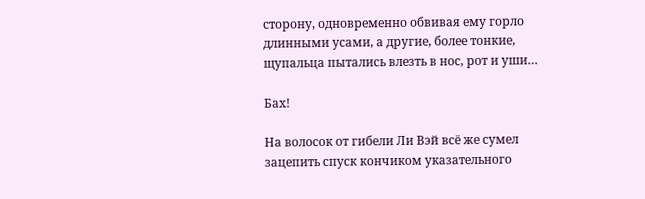сторону, одновременно обвивая ему горло длинными усами, а другие, более тонкие, щупальца пытались влезть в нос, рот и уши…

Бах!

На волосок от гибели Ли Вэй всё же сумел зацепить спуск кончиком указательного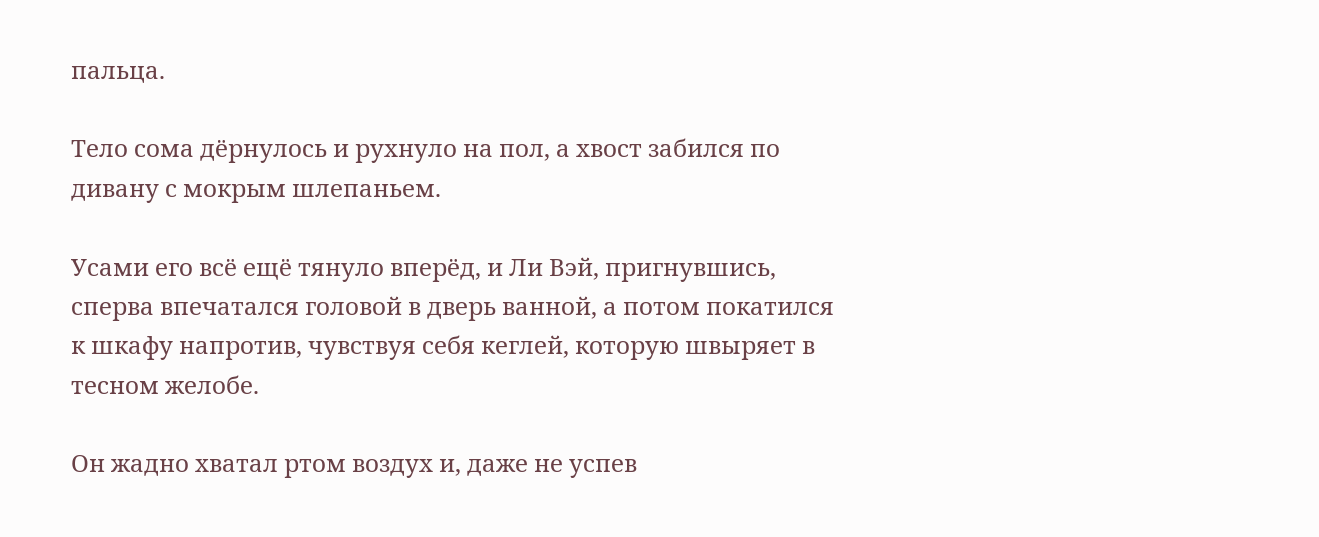пальца.

Тело сома дёрнулось и рухнуло на пол, а хвост забился по дивану с мокрым шлепаньем.

Усами его всё ещё тянуло вперёд, и Ли Вэй, пригнувшись, сперва впечатался головой в дверь ванной, а потом покатился к шкафу напротив, чувствуя себя кеглей, которую швыряет в тесном желобе.

Он жадно хватал ртом воздух и, даже не успев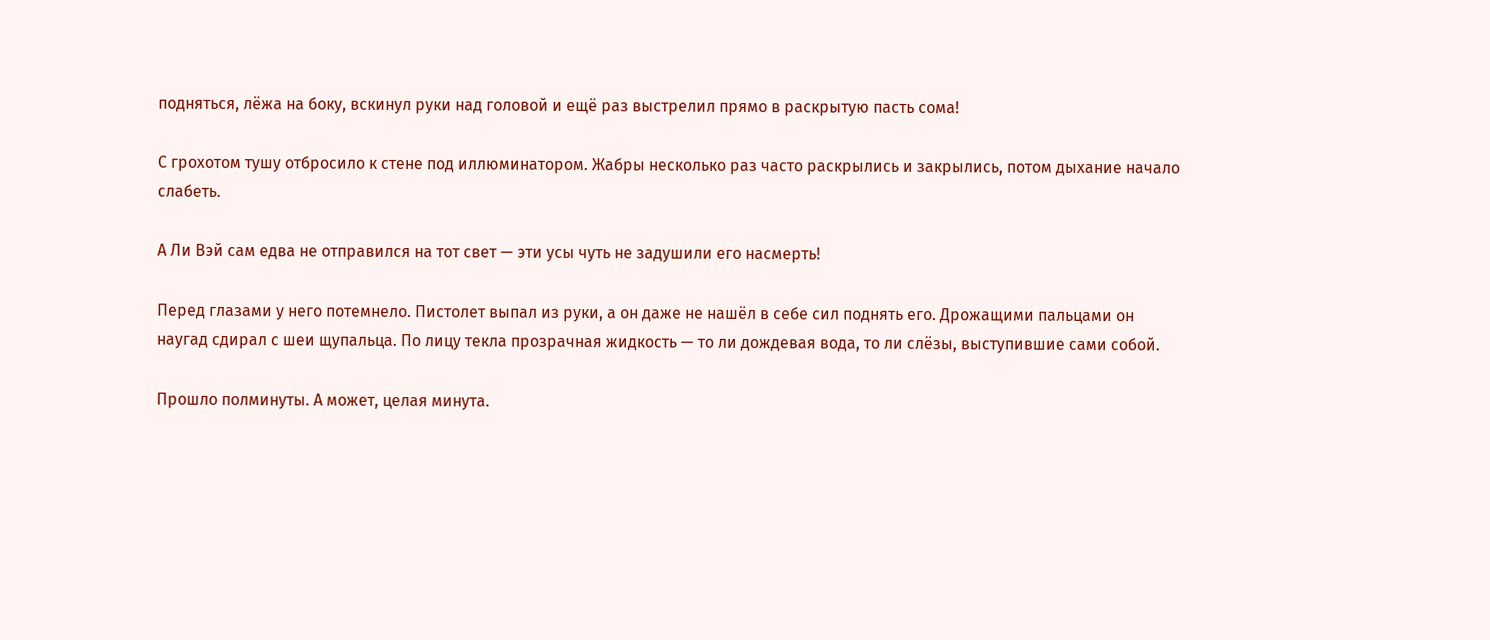подняться, лёжа на боку, вскинул руки над головой и ещё раз выстрелил прямо в раскрытую пасть сома!

С грохотом тушу отбросило к стене под иллюминатором. Жабры несколько раз часто раскрылись и закрылись, потом дыхание начало слабеть.

А Ли Вэй сам едва не отправился на тот свет — эти усы чуть не задушили его насмерть!

Перед глазами у него потемнело. Пистолет выпал из руки, а он даже не нашёл в себе сил поднять его. Дрожащими пальцами он наугад сдирал с шеи щупальца. По лицу текла прозрачная жидкость — то ли дождевая вода, то ли слёзы, выступившие сами собой.

Прошло полминуты. А может, целая минута.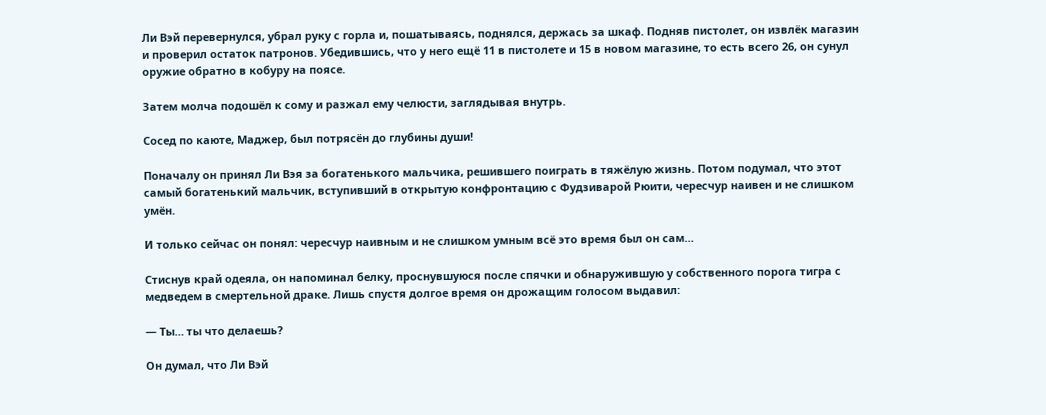Ли Вэй перевернулся, убрал руку с горла и, пошатываясь, поднялся, держась за шкаф. Подняв пистолет, он извлёк магазин и проверил остаток патронов. Убедившись, что у него ещё 11 в пистолете и 15 в новом магазине, то есть всего 26, он сунул оружие обратно в кобуру на поясе.

Затем молча подошёл к сому и разжал ему челюсти, заглядывая внутрь.

Сосед по каюте, Маджер, был потрясён до глубины души!

Поначалу он принял Ли Вэя за богатенького мальчика, решившего поиграть в тяжёлую жизнь. Потом подумал, что этот самый богатенький мальчик, вступивший в открытую конфронтацию с Фудзиварой Рюити, чересчур наивен и не слишком умён.

И только сейчас он понял: чересчур наивным и не слишком умным всё это время был он сам…

Стиснув край одеяла, он напоминал белку, проснувшуюся после спячки и обнаружившую у собственного порога тигра с медведем в смертельной драке. Лишь спустя долгое время он дрожащим голосом выдавил:

— Ты… ты что делаешь?

Он думал, что Ли Вэй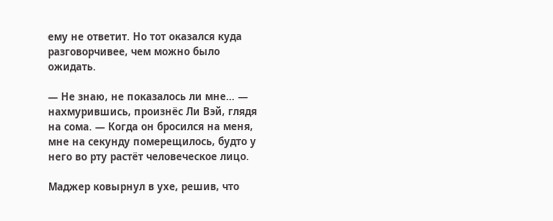ему не ответит. Но тот оказался куда разговорчивее, чем можно было ожидать.

— Не знаю, не показалось ли мне… — нахмурившись, произнёс Ли Вэй, глядя на сома. — Когда он бросился на меня, мне на секунду померещилось, будто у него во рту растёт человеческое лицо.

Маджер ковырнул в ухе, решив, что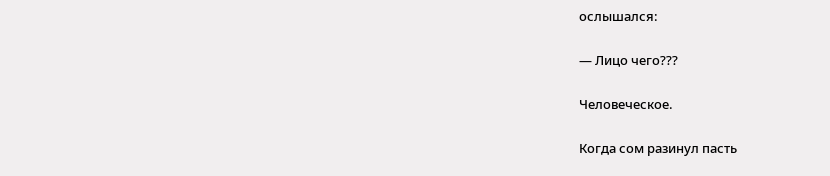ослышался:

— Лицо чего???

Человеческое.

Когда сом разинул пасть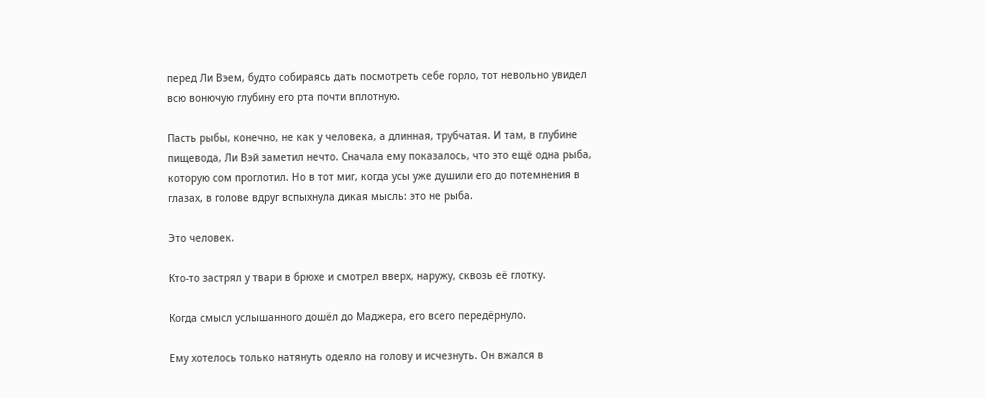перед Ли Вэем, будто собираясь дать посмотреть себе горло, тот невольно увидел всю вонючую глубину его рта почти вплотную.

Пасть рыбы, конечно, не как у человека, а длинная, трубчатая. И там, в глубине пищевода, Ли Вэй заметил нечто. Сначала ему показалось, что это ещё одна рыба, которую сом проглотил. Но в тот миг, когда усы уже душили его до потемнения в глазах, в голове вдруг вспыхнула дикая мысль: это не рыба.

Это человек.

Кто-то застрял у твари в брюхе и смотрел вверх, наружу, сквозь её глотку.

Когда смысл услышанного дошёл до Маджера, его всего передёрнуло.

Ему хотелось только натянуть одеяло на голову и исчезнуть. Он вжался в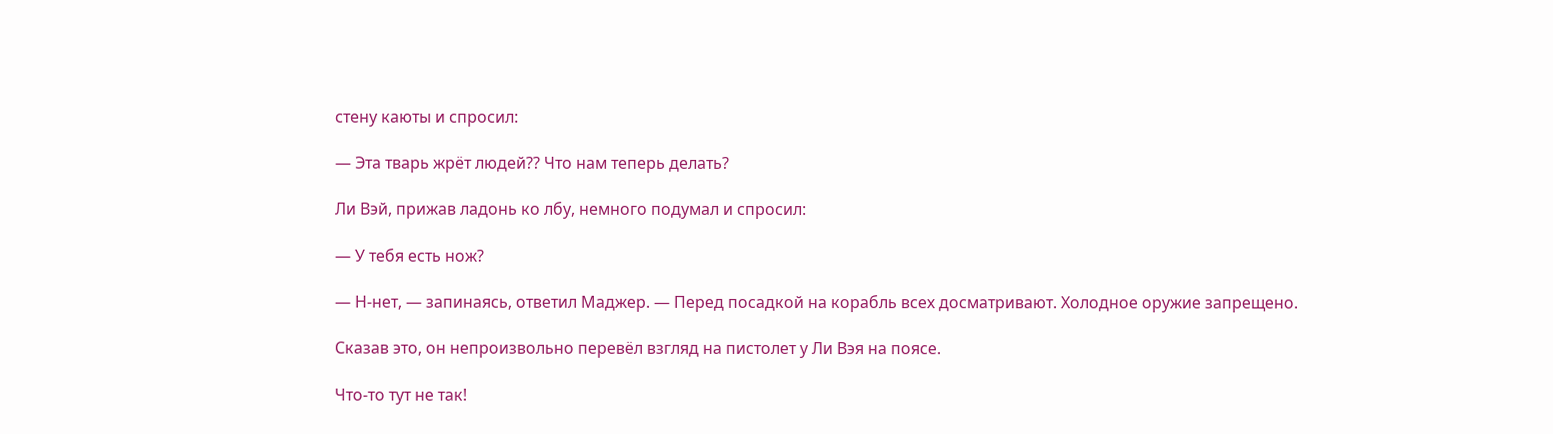стену каюты и спросил:

— Эта тварь жрёт людей?? Что нам теперь делать?

Ли Вэй, прижав ладонь ко лбу, немного подумал и спросил:

— У тебя есть нож?

— Н-нет, — запинаясь, ответил Маджер. — Перед посадкой на корабль всех досматривают. Холодное оружие запрещено.

Сказав это, он непроизвольно перевёл взгляд на пистолет у Ли Вэя на поясе.

Что-то тут не так!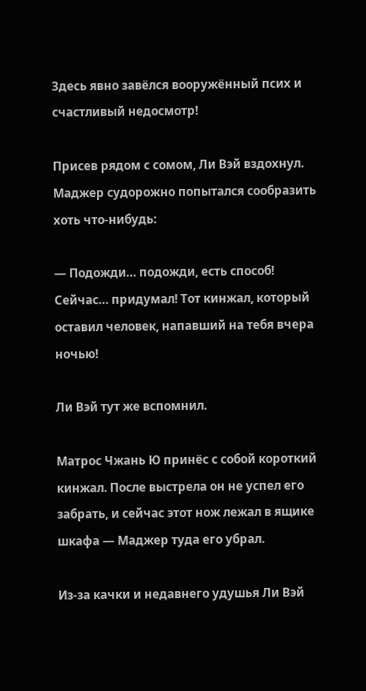Здесь явно завёлся вооружённый псих и счастливый недосмотр!

Присев рядом с сомом, Ли Вэй вздохнул. Маджер судорожно попытался сообразить хоть что-нибудь:

— Подожди… подожди, есть способ! Сейчас… придумал! Тот кинжал, который оставил человек, напавший на тебя вчера ночью!

Ли Вэй тут же вспомнил.

Матрос Чжань Ю принёс с собой короткий кинжал. После выстрела он не успел его забрать, и сейчас этот нож лежал в ящике шкафа — Маджер туда его убрал.

Из-за качки и недавнего удушья Ли Вэй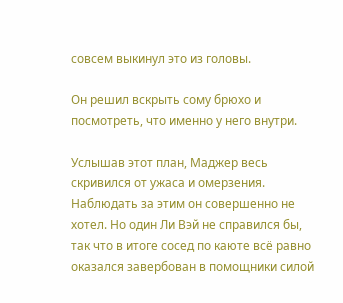совсем выкинул это из головы.

Он решил вскрыть сому брюхо и посмотреть, что именно у него внутри.

Услышав этот план, Маджер весь скривился от ужаса и омерзения. Наблюдать за этим он совершенно не хотел. Но один Ли Вэй не справился бы, так что в итоге сосед по каюте всё равно оказался завербован в помощники силой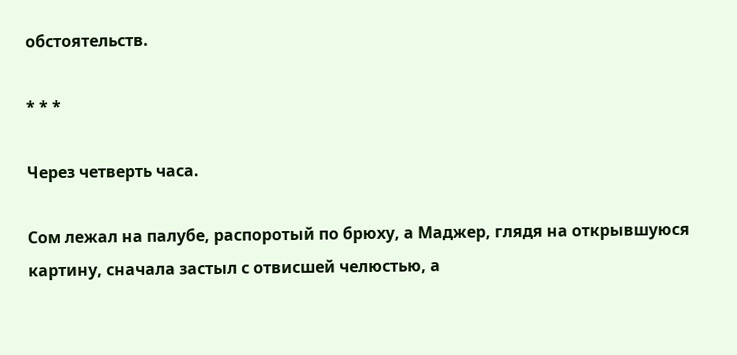обстоятельств.

* * *

Через четверть часа.

Сом лежал на палубе, распоротый по брюху, а Маджер, глядя на открывшуюся картину, сначала застыл с отвисшей челюстью, а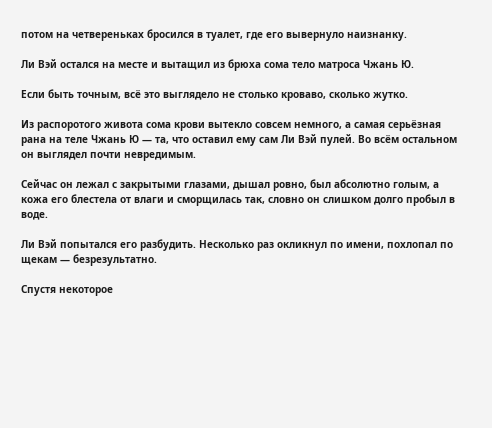потом на четвереньках бросился в туалет, где его вывернуло наизнанку.

Ли Вэй остался на месте и вытащил из брюха сома тело матроса Чжань Ю.

Если быть точным, всё это выглядело не столько кроваво, сколько жутко.

Из распоротого живота сома крови вытекло совсем немного, а самая серьёзная рана на теле Чжань Ю — та, что оставил ему сам Ли Вэй пулей. Во всём остальном он выглядел почти невредимым.

Сейчас он лежал с закрытыми глазами, дышал ровно, был абсолютно голым, а кожа его блестела от влаги и сморщилась так, словно он слишком долго пробыл в воде.

Ли Вэй попытался его разбудить. Несколько раз окликнул по имени, похлопал по щекам — безрезультатно.

Спустя некоторое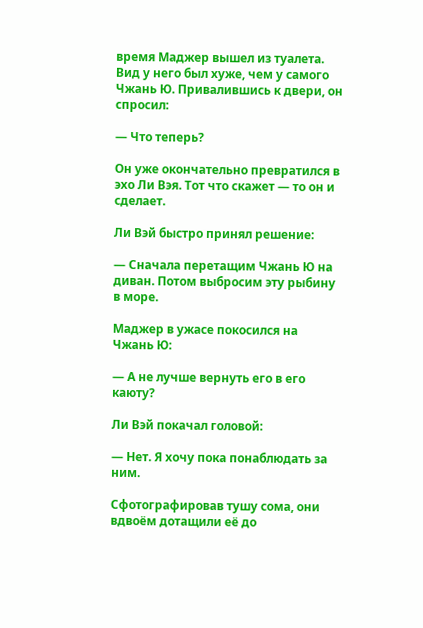время Маджер вышел из туалета. Вид у него был хуже, чем у самого Чжань Ю. Привалившись к двери, он спросил:

— Что теперь?

Он уже окончательно превратился в эхо Ли Вэя. Тот что скажет — то он и сделает.

Ли Вэй быстро принял решение:

— Сначала перетащим Чжань Ю на диван. Потом выбросим эту рыбину в море.

Маджер в ужасе покосился на Чжань Ю:

— А не лучше вернуть его в его каюту?

Ли Вэй покачал головой:

— Нет. Я хочу пока понаблюдать за ним.

Сфотографировав тушу сома, они вдвоём дотащили её до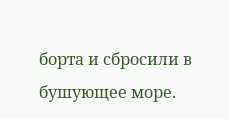борта и сбросили в бушующее море.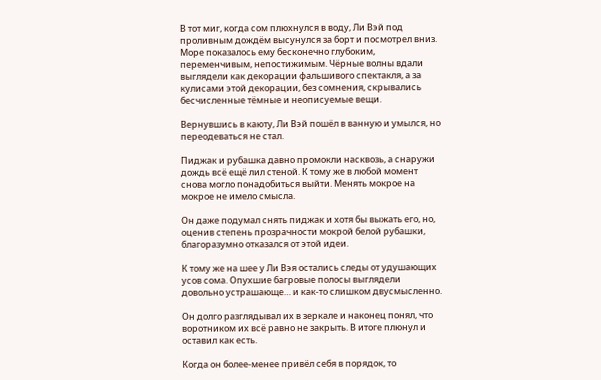В тот миг, когда сом плюхнулся в воду, Ли Вэй под проливным дождём высунулся за борт и посмотрел вниз. Море показалось ему бесконечно глубоким, переменчивым, непостижимым. Чёрные волны вдали выглядели как декорации фальшивого спектакля, а за кулисами этой декорации, без сомнения, скрывались бесчисленные тёмные и неописуемые вещи.

Вернувшись в каюту, Ли Вэй пошёл в ванную и умылся, но переодеваться не стал.

Пиджак и рубашка давно промокли насквозь, а снаружи дождь всё ещё лил стеной. К тому же в любой момент снова могло понадобиться выйти. Менять мокрое на мокрое не имело смысла.

Он даже подумал снять пиджак и хотя бы выжать его, но, оценив степень прозрачности мокрой белой рубашки, благоразумно отказался от этой идеи.

К тому же на шее у Ли Вэя остались следы от удушающих усов сома. Опухшие багровые полосы выглядели довольно устрашающе… и как-то слишком двусмысленно.

Он долго разглядывал их в зеркале и наконец понял, что воротником их всё равно не закрыть. В итоге плюнул и оставил как есть.

Когда он более-менее привёл себя в порядок, то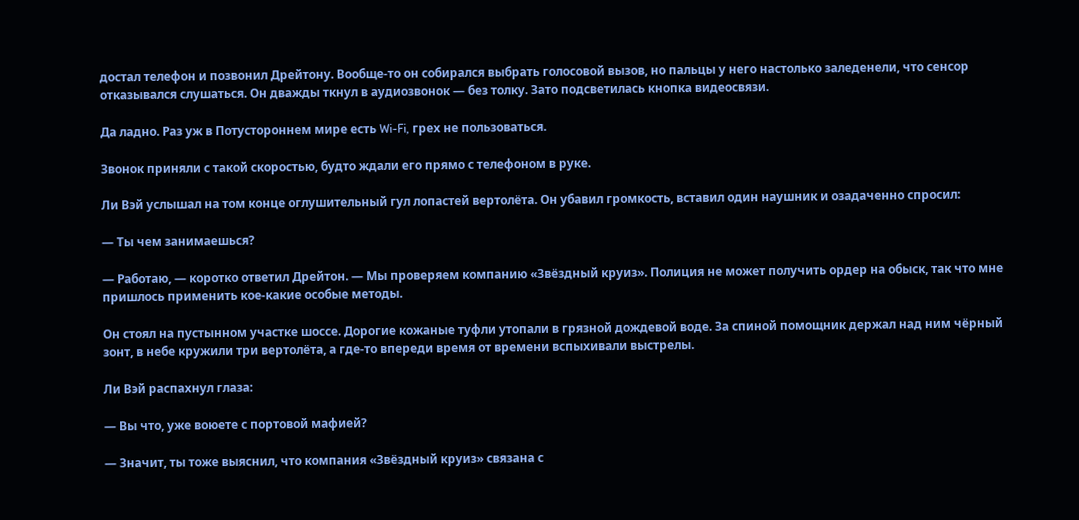достал телефон и позвонил Дрейтону. Вообще-то он собирался выбрать голосовой вызов, но пальцы у него настолько заледенели, что сенсор отказывался слушаться. Он дважды ткнул в аудиозвонок — без толку. Зато подсветилась кнопка видеосвязи.

Да ладно. Раз уж в Потустороннем мире есть Wi-Fi, грех не пользоваться.

Звонок приняли с такой скоростью, будто ждали его прямо с телефоном в руке.

Ли Вэй услышал на том конце оглушительный гул лопастей вертолёта. Он убавил громкость, вставил один наушник и озадаченно спросил:

— Ты чем занимаешься?

— Работаю, — коротко ответил Дрейтон. — Мы проверяем компанию «Звёздный круиз». Полиция не может получить ордер на обыск, так что мне пришлось применить кое-какие особые методы.

Он стоял на пустынном участке шоссе. Дорогие кожаные туфли утопали в грязной дождевой воде. За спиной помощник держал над ним чёрный зонт, в небе кружили три вертолёта, а где-то впереди время от времени вспыхивали выстрелы.

Ли Вэй распахнул глаза:

— Вы что, уже воюете с портовой мафией?

— Значит, ты тоже выяснил, что компания «Звёздный круиз» связана с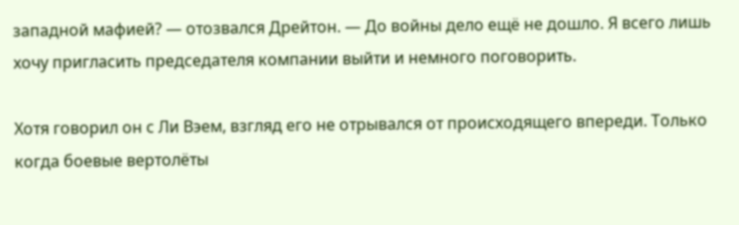западной мафией? — отозвался Дрейтон. — До войны дело ещё не дошло. Я всего лишь хочу пригласить председателя компании выйти и немного поговорить.

Хотя говорил он с Ли Вэем, взгляд его не отрывался от происходящего впереди. Только когда боевые вертолёты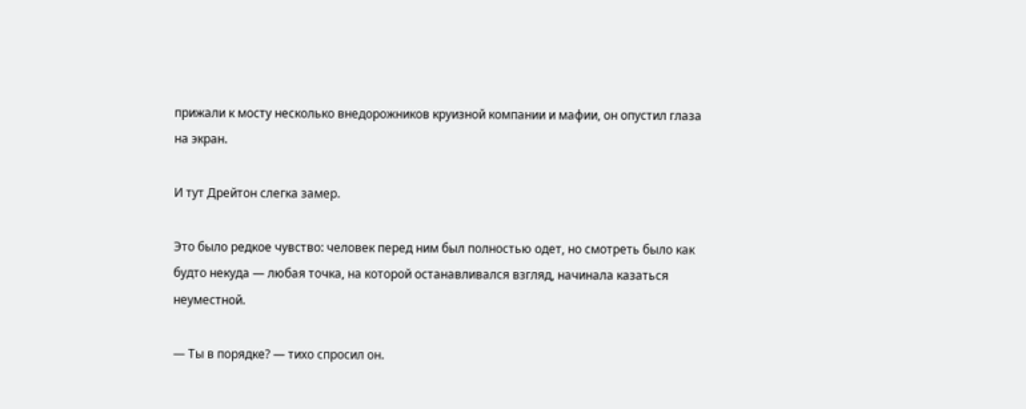прижали к мосту несколько внедорожников круизной компании и мафии, он опустил глаза на экран.

И тут Дрейтон слегка замер.

Это было редкое чувство: человек перед ним был полностью одет, но смотреть было как будто некуда — любая точка, на которой останавливался взгляд, начинала казаться неуместной.

— Ты в порядке? — тихо спросил он.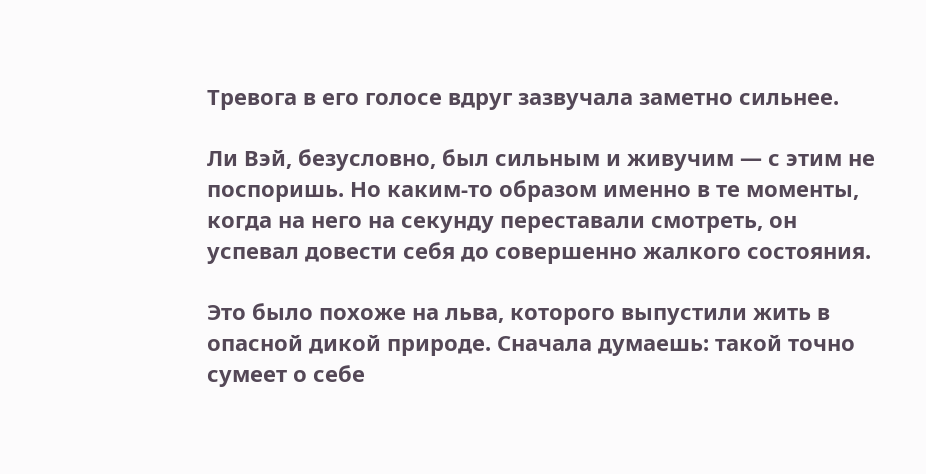Тревога в его голосе вдруг зазвучала заметно сильнее.

Ли Вэй, безусловно, был сильным и живучим — с этим не поспоришь. Но каким-то образом именно в те моменты, когда на него на секунду переставали смотреть, он успевал довести себя до совершенно жалкого состояния.

Это было похоже на льва, которого выпустили жить в опасной дикой природе. Сначала думаешь: такой точно сумеет о себе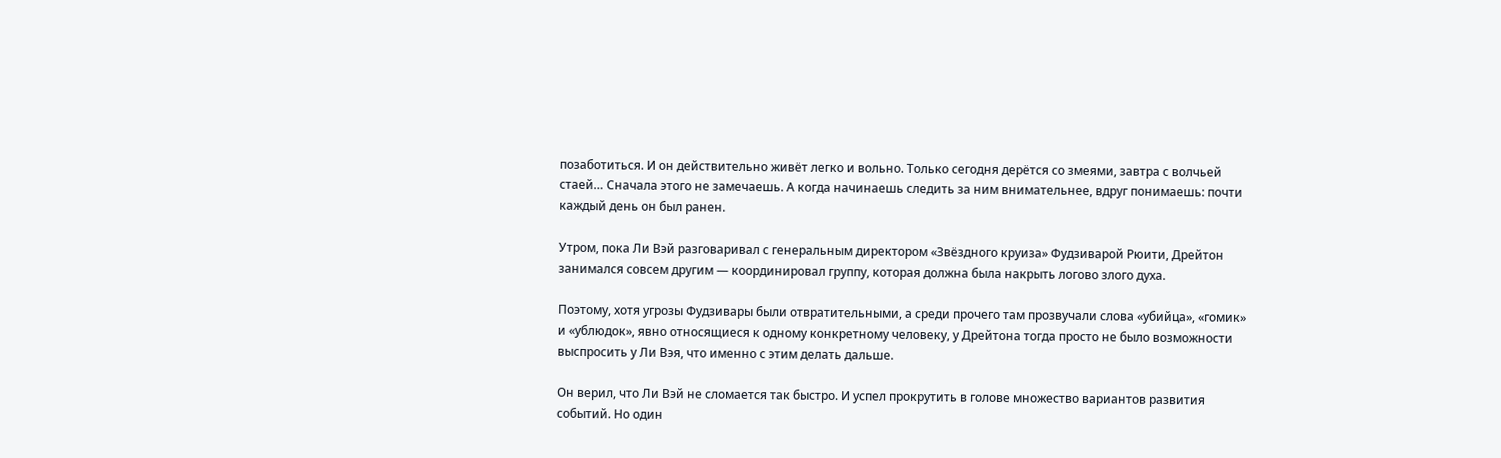позаботиться. И он действительно живёт легко и вольно. Только сегодня дерётся со змеями, завтра с волчьей стаей… Сначала этого не замечаешь. А когда начинаешь следить за ним внимательнее, вдруг понимаешь: почти каждый день он был ранен.

Утром, пока Ли Вэй разговаривал с генеральным директором «Звёздного круиза» Фудзиварой Рюити, Дрейтон занимался совсем другим — координировал группу, которая должна была накрыть логово злого духа.

Поэтому, хотя угрозы Фудзивары были отвратительными, а среди прочего там прозвучали слова «убийца», «гомик» и «ублюдок», явно относящиеся к одному конкретному человеку, у Дрейтона тогда просто не было возможности выспросить у Ли Вэя, что именно с этим делать дальше.

Он верил, что Ли Вэй не сломается так быстро. И успел прокрутить в голове множество вариантов развития событий. Но один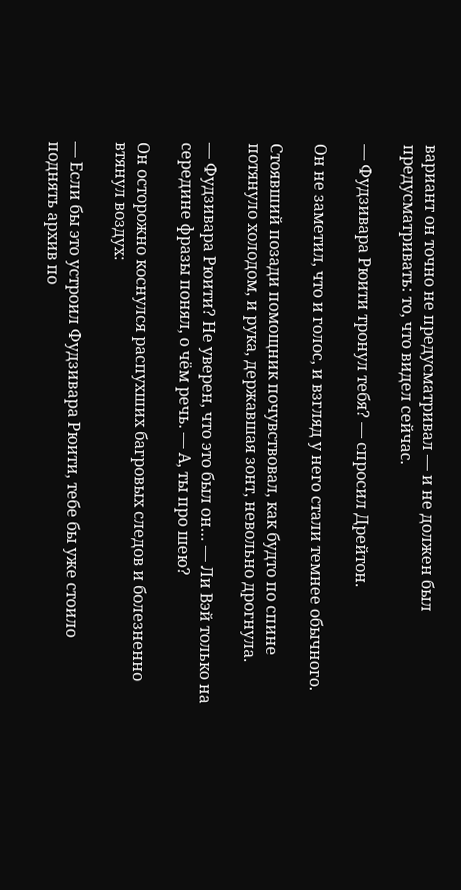вариант он точно не предусматривал — и не должен был предусматривать: то, что видел сейчас.

— Фудзивара Рюити тронул тебя? — спросил Дрейтон.

Он не заметил, что и голос, и взгляд у него стали темнее обычного.

Стоявший позади помощник почувствовал, как будто по спине потянуло холодом, и рука, державшая зонт, невольно дрогнула.

— Фудзивара Рюити? Не уверен, что это был он… — Ли Вэй только на середине фразы понял, о чём речь. — А, ты про шею?

Он осторожно коснулся распухших багровых следов и болезненно втянул воздух:

— Если бы это устроил Фудзивара Рюити, тебе бы уже стоило поднять архив по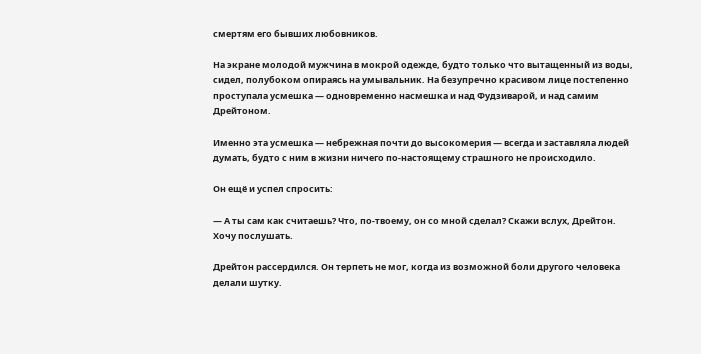смертям его бывших любовников.

На экране молодой мужчина в мокрой одежде, будто только что вытащенный из воды, сидел, полубоком опираясь на умывальник. На безупречно красивом лице постепенно проступала усмешка — одновременно насмешка и над Фудзиварой, и над самим Дрейтоном.

Именно эта усмешка — небрежная почти до высокомерия — всегда и заставляла людей думать, будто с ним в жизни ничего по-настоящему страшного не происходило.

Он ещё и успел спросить:

— А ты сам как считаешь? Что, по-твоему, он со мной сделал? Скажи вслух, Дрейтон. Хочу послушать.

Дрейтон рассердился. Он терпеть не мог, когда из возможной боли другого человека делали шутку.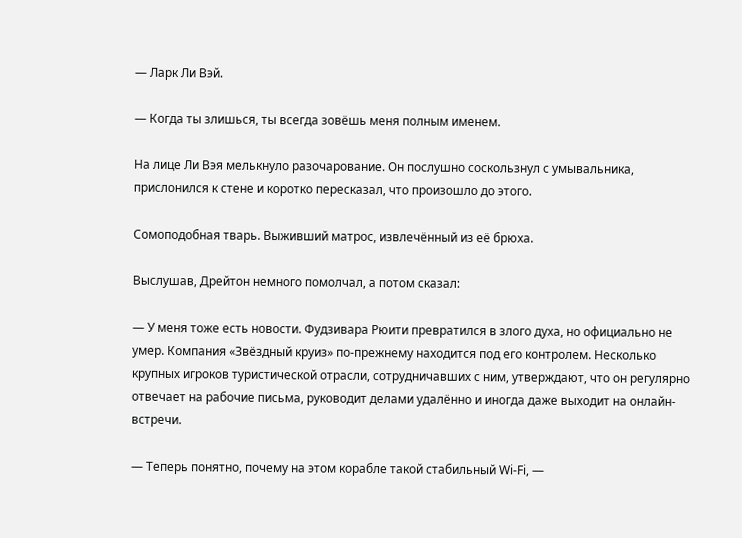— Ларк Ли Вэй.

— Когда ты злишься, ты всегда зовёшь меня полным именем.

На лице Ли Вэя мелькнуло разочарование. Он послушно соскользнул с умывальника, прислонился к стене и коротко пересказал, что произошло до этого.

Сомоподобная тварь. Выживший матрос, извлечённый из её брюха.

Выслушав, Дрейтон немного помолчал, а потом сказал:

— У меня тоже есть новости. Фудзивара Рюити превратился в злого духа, но официально не умер. Компания «Звёздный круиз» по-прежнему находится под его контролем. Несколько крупных игроков туристической отрасли, сотрудничавших с ним, утверждают, что он регулярно отвечает на рабочие письма, руководит делами удалённо и иногда даже выходит на онлайн-встречи.

— Теперь понятно, почему на этом корабле такой стабильный Wi-Fi, —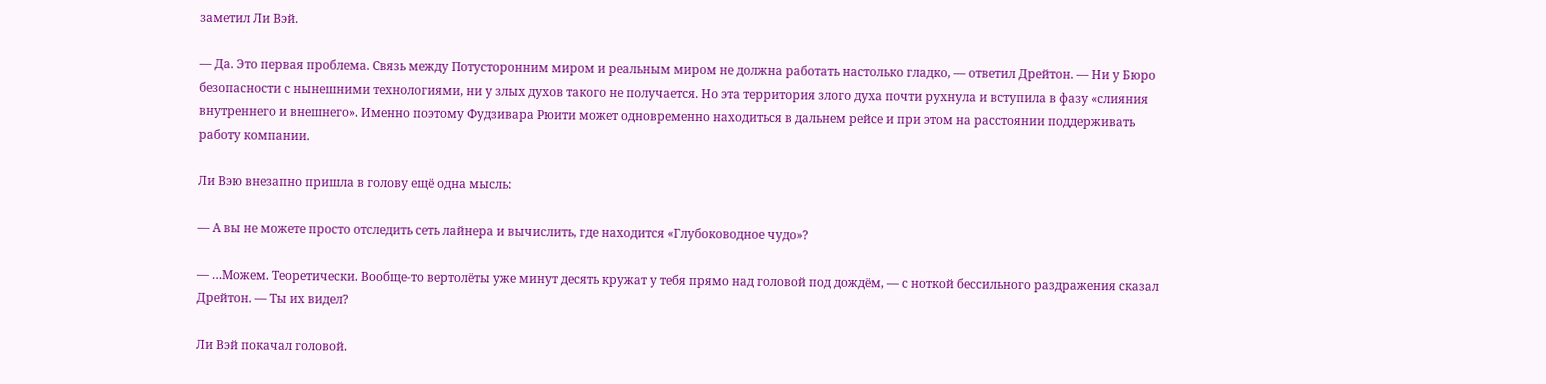заметил Ли Вэй.

— Да. Это первая проблема. Связь между Потусторонним миром и реальным миром не должна работать настолько гладко, — ответил Дрейтон. — Ни у Бюро безопасности с нынешними технологиями, ни у злых духов такого не получается. Но эта территория злого духа почти рухнула и вступила в фазу «слияния внутреннего и внешнего». Именно поэтому Фудзивара Рюити может одновременно находиться в дальнем рейсе и при этом на расстоянии поддерживать работу компании.

Ли Вэю внезапно пришла в голову ещё одна мысль:

— А вы не можете просто отследить сеть лайнера и вычислить, где находится «Глубоководное чудо»?

— …Можем. Теоретически. Вообще-то вертолёты уже минут десять кружат у тебя прямо над головой под дождём, — с ноткой бессильного раздражения сказал Дрейтон. — Ты их видел?

Ли Вэй покачал головой.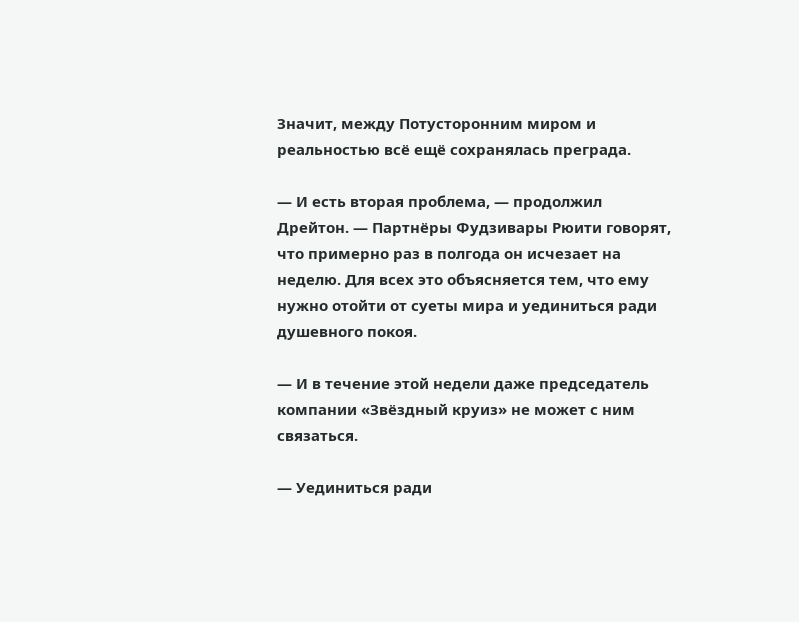Значит, между Потусторонним миром и реальностью всё ещё сохранялась преграда.

— И есть вторая проблема, — продолжил Дрейтон. — Партнёры Фудзивары Рюити говорят, что примерно раз в полгода он исчезает на неделю. Для всех это объясняется тем, что ему нужно отойти от суеты мира и уединиться ради душевного покоя.

— И в течение этой недели даже председатель компании «Звёздный круиз» не может с ним связаться.

— Уединиться ради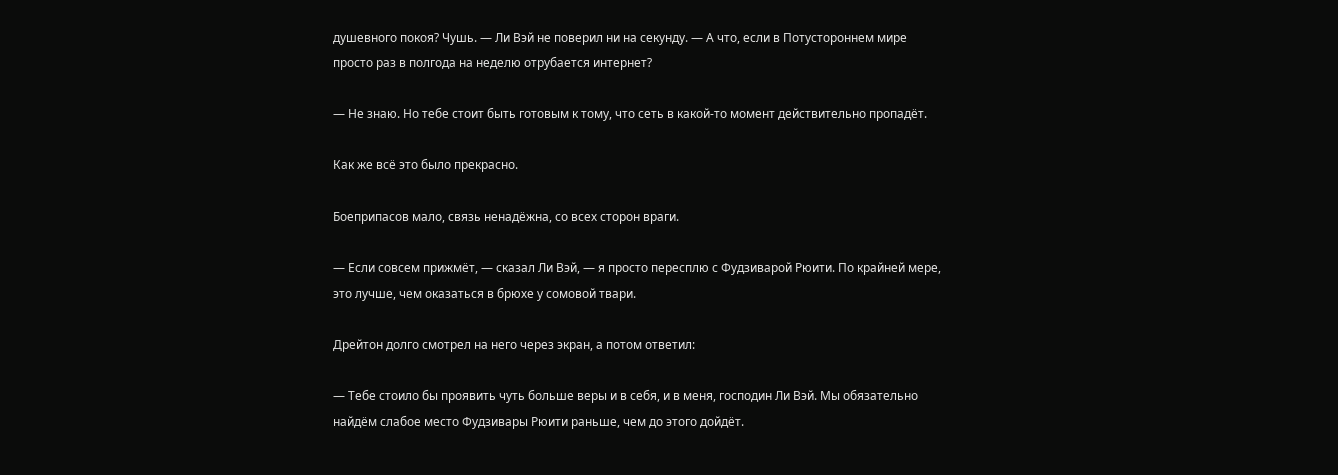душевного покоя? Чушь. — Ли Вэй не поверил ни на секунду. — А что, если в Потустороннем мире просто раз в полгода на неделю отрубается интернет?

— Не знаю. Но тебе стоит быть готовым к тому, что сеть в какой-то момент действительно пропадёт.

Как же всё это было прекрасно.

Боеприпасов мало, связь ненадёжна, со всех сторон враги.

— Если совсем прижмёт, — сказал Ли Вэй, — я просто пересплю с Фудзиварой Рюити. По крайней мере, это лучше, чем оказаться в брюхе у сомовой твари.

Дрейтон долго смотрел на него через экран, а потом ответил:

— Тебе стоило бы проявить чуть больше веры и в себя, и в меня, господин Ли Вэй. Мы обязательно найдём слабое место Фудзивары Рюити раньше, чем до этого дойдёт.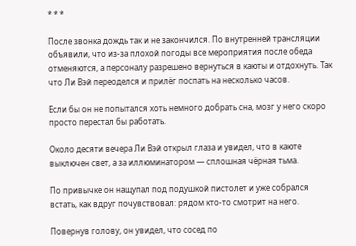* * *

После звонка дождь так и не закончился. По внутренней трансляции объявили, что из-за плохой погоды все мероприятия после обеда отменяются, а персоналу разрешено вернуться в каюты и отдохнуть. Так что Ли Вэй переоделся и прилёг поспать на несколько часов.

Если бы он не попытался хоть немного добрать сна, мозг у него скоро просто перестал бы работать.

Около десяти вечера Ли Вэй открыл глаза и увидел, что в каюте выключен свет, а за иллюминатором — сплошная чёрная тьма.

По привычке он нащупал под подушкой пистолет и уже собрался встать, как вдруг почувствовал: рядом кто-то смотрит на него.

Повернув голову, он увидел, что сосед по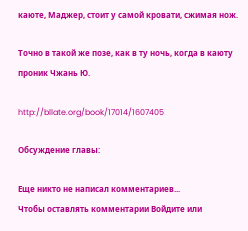каюте, Маджер, стоит у самой кровати, сжимая нож.

Точно в такой же позе, как в ту ночь, когда в каюту проник Чжань Ю.

http://bllate.org/book/17014/1607405

Обсуждение главы:

Еще никто не написал комментариев...
Чтобы оставлять комментарии Войдите или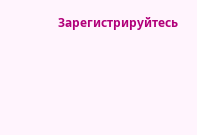Зарегистрируйтесь